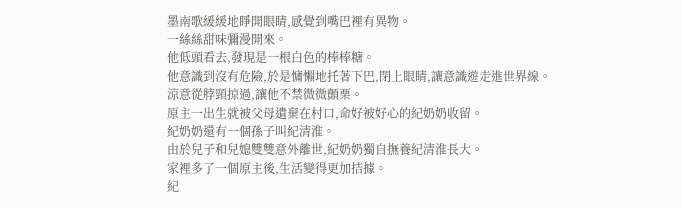墨南歌緩緩地睜開眼睛,感覺到嘴巴裡有異物。
一絲絲甜味彌漫開來。
他低頭看去,發現是一根白色的棒棒糖。
他意識到沒有危險,於是慵懶地托著下巴,閉上眼睛,讓意識遊走進世界線。
涼意從脖頸掠過,讓他不禁微微顫栗。
原主一出生就被父母遺棄在村口,命好被好心的紀奶奶收留。
紀奶奶還有一個孫子叫紀清淮。
由於兒子和兒媳雙雙意外離世,紀奶奶獨自撫養紀清淮長大。
家裡多了一個原主後,生活變得更加拮據。
紀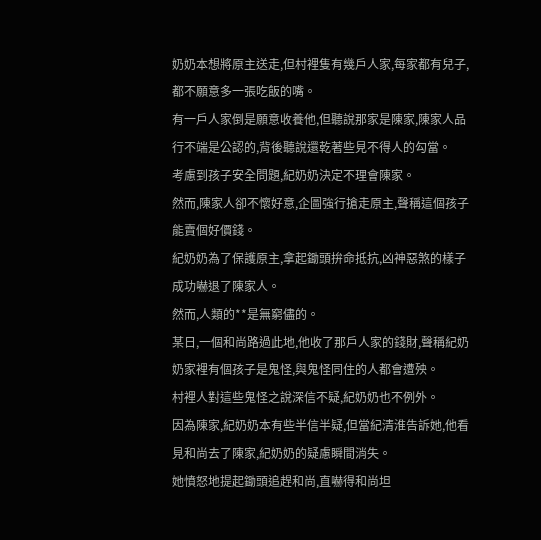奶奶本想將原主送走,但村裡隻有幾戶人家,每家都有兒子,都不願意多一張吃飯的嘴。
有一戶人家倒是願意收養他,但聽說那家是陳家,陳家人品行不端是公認的,背後聽說還乾著些見不得人的勾當。
考慮到孩子安全問題,紀奶奶決定不理會陳家。
然而,陳家人卻不懷好意,企圖強行搶走原主,聲稱這個孩子能賣個好價錢。
紀奶奶為了保護原主,拿起鋤頭拚命抵抗,凶神惡煞的樣子成功嚇退了陳家人。
然而,人類的**是無窮儘的。
某日,一個和尚路過此地,他收了那戶人家的錢財,聲稱紀奶奶家裡有個孩子是鬼怪,與鬼怪同住的人都會遭殃。
村裡人對這些鬼怪之說深信不疑,紀奶奶也不例外。
因為陳家,紀奶奶本有些半信半疑,但當紀清淮告訴她,他看見和尚去了陳家,紀奶奶的疑慮瞬間消失。
她憤怒地提起鋤頭追趕和尚,直嚇得和尚坦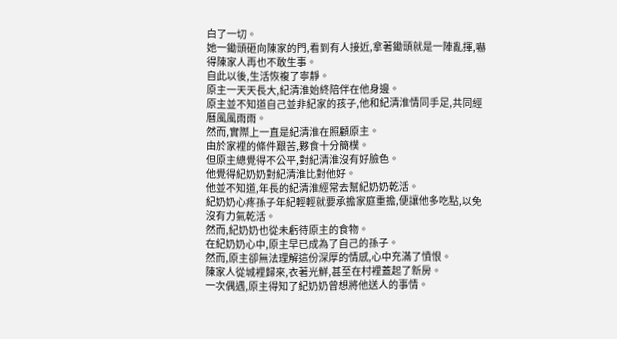白了一切。
她一鋤頭砸向陳家的門,看到有人接近,拿著鋤頭就是一陣亂揮,嚇得陳家人再也不敢生事。
自此以後,生活恢複了寧靜。
原主一天天長大,紀清淮始終陪伴在他身邊。
原主並不知道自己並非紀家的孩子,他和紀清淮情同手足,共同經曆風風雨雨。
然而,實際上一直是紀清淮在照顧原主。
由於家裡的條件艱苦,夥食十分簡樸。
但原主總覺得不公平,對紀清淮沒有好臉色。
他覺得紀奶奶對紀清淮比對他好。
他並不知道,年長的紀清淮經常去幫紀奶奶乾活。
紀奶奶心疼孫子年紀輕輕就要承擔家庭重擔,便讓他多吃點,以免沒有力氣乾活。
然而,紀奶奶也從未虧待原主的食物。
在紀奶奶心中,原主早已成為了自己的孫子。
然而,原主卻無法理解這份深厚的情感,心中充滿了憤恨。
陳家人從城裡歸來,衣著光鮮,甚至在村裡蓋起了新房。
一次偶遇,原主得知了紀奶奶曾想將他送人的事情。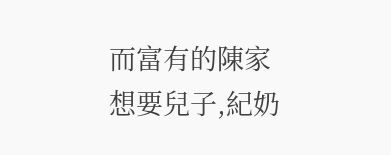而富有的陳家想要兒子,紀奶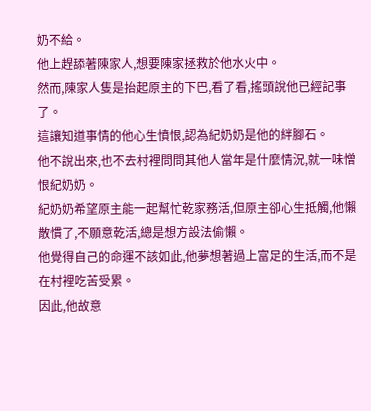奶不給。
他上趕舔著陳家人,想要陳家拯救於他水火中。
然而,陳家人隻是抬起原主的下巴,看了看,搖頭說他已經記事了。
這讓知道事情的他心生憤恨,認為紀奶奶是他的絆腳石。
他不說出來,也不去村裡問問其他人當年是什麼情況,就一味憎恨紀奶奶。
紀奶奶希望原主能一起幫忙乾家務活,但原主卻心生抵觸,他懶散慣了,不願意乾活,總是想方設法偷懶。
他覺得自己的命運不該如此,他夢想著過上富足的生活,而不是在村裡吃苦受累。
因此,他故意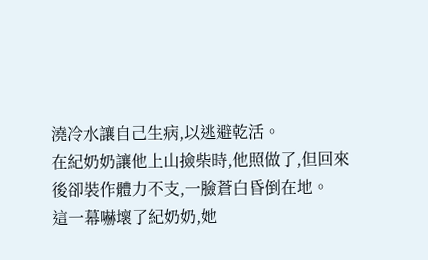澆冷水讓自己生病,以逃避乾活。
在紀奶奶讓他上山撿柴時,他照做了,但回來後卻裝作體力不支,一臉蒼白昏倒在地。
這一幕嚇壞了紀奶奶,她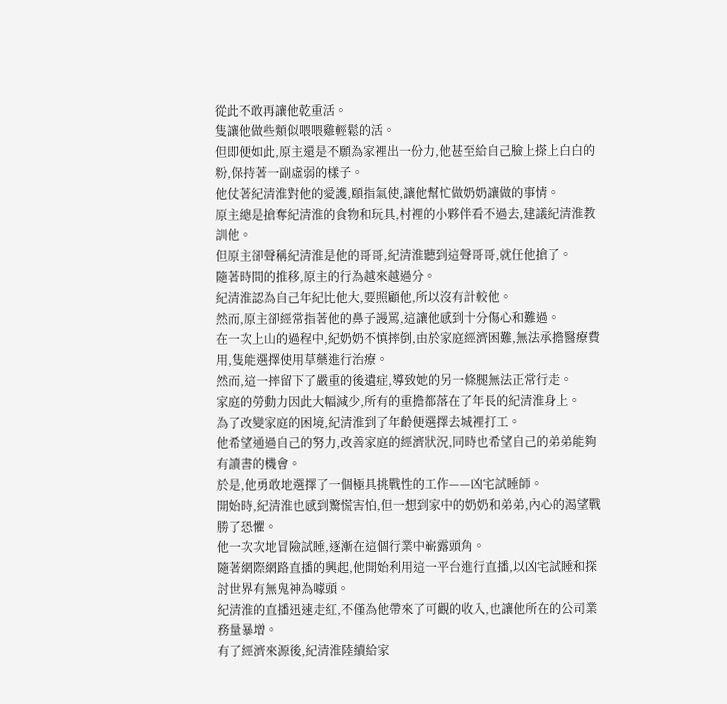從此不敢再讓他乾重活。
隻讓他做些類似喂喂雞輕鬆的活。
但即便如此,原主還是不願為家裡出一份力,他甚至給自己臉上搽上白白的粉,保持著一副虛弱的樣子。
他仗著紀清淮對他的愛護,頤指氣使,讓他幫忙做奶奶讓做的事情。
原主總是搶奪紀清淮的食物和玩具,村裡的小夥伴看不過去,建議紀清淮教訓他。
但原主卻聲稱紀清淮是他的哥哥,紀清淮聽到這聲哥哥,就任他搶了。
隨著時間的推移,原主的行為越來越過分。
紀清淮認為自己年紀比他大,要照顧他,所以沒有計較他。
然而,原主卻經常指著他的鼻子謾罵,這讓他感到十分傷心和難過。
在一次上山的過程中,紀奶奶不慎摔倒,由於家庭經濟困難,無法承擔醫療費用,隻能選擇使用草藥進行治療。
然而,這一摔留下了嚴重的後遺症,導致她的另一條腿無法正常行走。
家庭的勞動力因此大幅減少,所有的重擔都落在了年長的紀清淮身上。
為了改變家庭的困境,紀清淮到了年齡便選擇去城裡打工。
他希望通過自己的努力,改善家庭的經濟狀況,同時也希望自己的弟弟能夠有讀書的機會。
於是,他勇敢地選擇了一個極具挑戰性的工作——凶宅試睡師。
開始時,紀清淮也感到驚慌害怕,但一想到家中的奶奶和弟弟,內心的渴望戰勝了恐懼。
他一次次地冒險試睡,逐漸在這個行業中嶄露頭角。
隨著網際網路直播的興起,他開始利用這一平台進行直播,以凶宅試睡和探討世界有無鬼神為噱頭。
紀清淮的直播迅速走紅,不僅為他帶來了可觀的收入,也讓他所在的公司業務量暴增。
有了經濟來源後,紀清淮陸續給家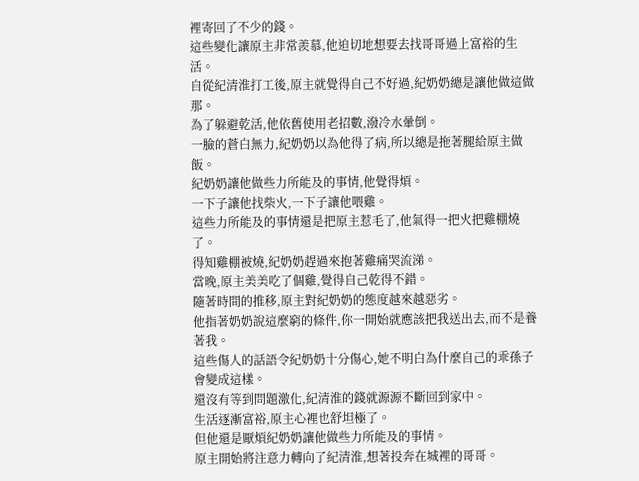裡寄回了不少的錢。
這些變化讓原主非常羨慕,他迫切地想要去找哥哥過上富裕的生活。
自從紀清淮打工後,原主就覺得自己不好過,紀奶奶總是讓他做這做那。
為了躲避乾活,他依舊使用老招數,潑冷水暈倒。
一臉的蒼白無力,紀奶奶以為他得了病,所以總是拖著腿給原主做飯。
紀奶奶讓他做些力所能及的事情,他覺得煩。
一下子讓他找柴火,一下子讓他喂雞。
這些力所能及的事情還是把原主惹毛了,他氣得一把火把雞棚燒了。
得知雞棚被燒,紀奶奶趕過來抱著雞痛哭流涕。
當晚,原主美美吃了個雞,覺得自己乾得不錯。
隨著時間的推移,原主對紀奶奶的態度越來越惡劣。
他指著奶奶說這麼窮的條件,你一開始就應該把我送出去,而不是養著我。
這些傷人的話語令紀奶奶十分傷心,她不明白為什麼自己的乖孫子會變成這樣。
還沒有等到問題激化,紀清淮的錢就源源不斷回到家中。
生活逐漸富裕,原主心裡也舒坦極了。
但他還是厭煩紀奶奶讓他做些力所能及的事情。
原主開始將注意力轉向了紀清淮,想著投奔在城裡的哥哥。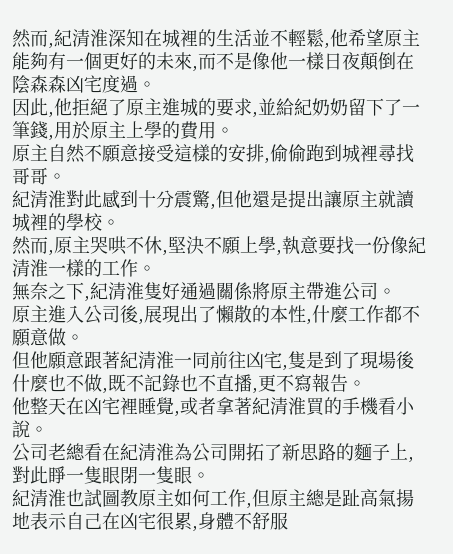然而,紀清淮深知在城裡的生活並不輕鬆,他希望原主能夠有一個更好的未來,而不是像他一樣日夜顛倒在陰森森凶宅度過。
因此,他拒絕了原主進城的要求,並給紀奶奶留下了一筆錢,用於原主上學的費用。
原主自然不願意接受這樣的安排,偷偷跑到城裡尋找哥哥。
紀清淮對此感到十分震驚,但他還是提出讓原主就讀城裡的學校。
然而,原主哭哄不休,堅決不願上學,執意要找一份像紀清淮一樣的工作。
無奈之下,紀清淮隻好通過關係將原主帶進公司。
原主進入公司後,展現出了懶散的本性,什麼工作都不願意做。
但他願意跟著紀清淮一同前往凶宅,隻是到了現場後什麼也不做,既不記錄也不直播,更不寫報告。
他整天在凶宅裡睡覺,或者拿著紀清淮買的手機看小說。
公司老總看在紀清淮為公司開拓了新思路的麵子上,對此睜一隻眼閉一隻眼。
紀清淮也試圖教原主如何工作,但原主總是趾高氣揚地表示自己在凶宅很累,身體不舒服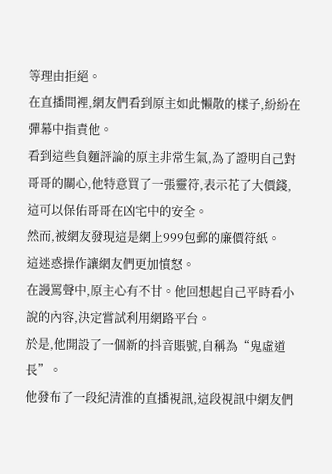等理由拒絕。
在直播間裡,網友們看到原主如此懶散的樣子,紛紛在彈幕中指責他。
看到這些負麵評論的原主非常生氣,為了證明自己對哥哥的關心,他特意買了一張靈符,表示花了大價錢,這可以保佑哥哥在凶宅中的安全。
然而,被網友發現這是網上999包郵的廉價符紙。
這迷惑操作讓網友們更加憤怒。
在謾罵聲中,原主心有不甘。他回想起自己平時看小說的內容,決定嘗試利用網路平台。
於是,他開設了一個新的抖音賬號,自稱為“鬼虛道長”。
他發布了一段紀清淮的直播視訊,這段視訊中網友們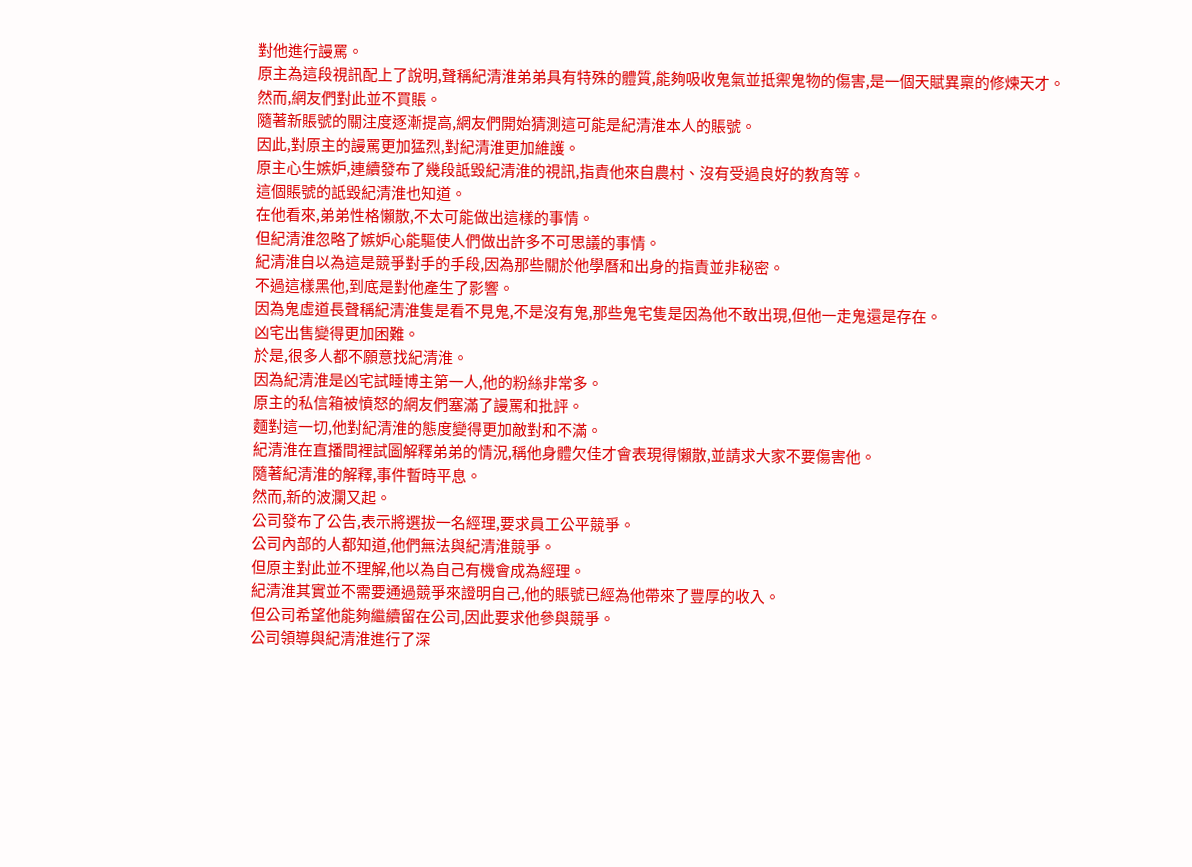對他進行謾罵。
原主為這段視訊配上了說明,聲稱紀清淮弟弟具有特殊的體質,能夠吸收鬼氣並抵禦鬼物的傷害,是一個天賦異稟的修煉天才。
然而,網友們對此並不買賬。
隨著新賬號的關注度逐漸提高,網友們開始猜測這可能是紀清淮本人的賬號。
因此,對原主的謾罵更加猛烈,對紀清淮更加維護。
原主心生嫉妒,連續發布了幾段詆毀紀清淮的視訊,指責他來自農村、沒有受過良好的教育等。
這個賬號的詆毀紀清淮也知道。
在他看來,弟弟性格懶散,不太可能做出這樣的事情。
但紀清淮忽略了嫉妒心能驅使人們做出許多不可思議的事情。
紀清淮自以為這是競爭對手的手段,因為那些關於他學曆和出身的指責並非秘密。
不過這樣黑他,到底是對他產生了影響。
因為鬼虛道長聲稱紀清淮隻是看不見鬼,不是沒有鬼,那些鬼宅隻是因為他不敢出現,但他一走鬼還是存在。
凶宅出售變得更加困難。
於是,很多人都不願意找紀清淮。
因為紀清淮是凶宅試睡博主第一人,他的粉絲非常多。
原主的私信箱被憤怒的網友們塞滿了謾罵和批評。
麵對這一切,他對紀清淮的態度變得更加敵對和不滿。
紀清淮在直播間裡試圖解釋弟弟的情況,稱他身體欠佳才會表現得懶散,並請求大家不要傷害他。
隨著紀清淮的解釋,事件暫時平息。
然而,新的波瀾又起。
公司發布了公告,表示將選拔一名經理,要求員工公平競爭。
公司內部的人都知道,他們無法與紀清淮競爭。
但原主對此並不理解,他以為自己有機會成為經理。
紀清淮其實並不需要通過競爭來證明自己,他的賬號已經為他帶來了豐厚的收入。
但公司希望他能夠繼續留在公司,因此要求他參與競爭。
公司領導與紀清淮進行了深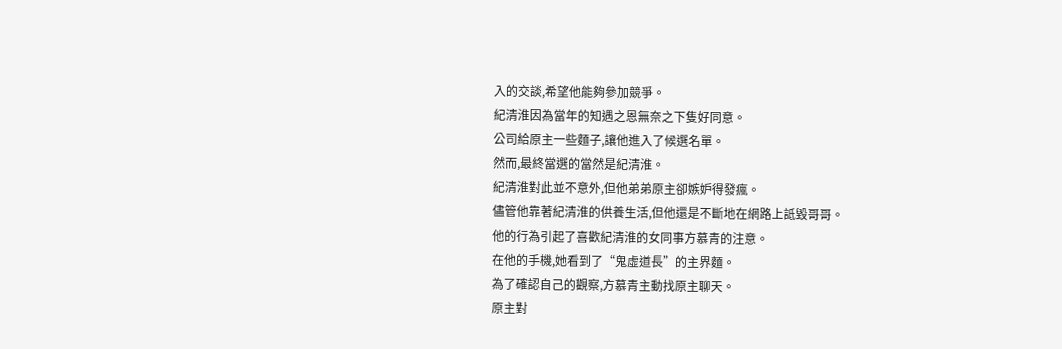入的交談,希望他能夠參加競爭。
紀清淮因為當年的知遇之恩無奈之下隻好同意。
公司給原主一些麵子,讓他進入了候選名單。
然而,最終當選的當然是紀清淮。
紀清淮對此並不意外,但他弟弟原主卻嫉妒得發瘋。
儘管他靠著紀清淮的供養生活,但他還是不斷地在網路上詆毀哥哥。
他的行為引起了喜歡紀清淮的女同事方慕青的注意。
在他的手機,她看到了“鬼虛道長”的主界麵。
為了確認自己的觀察,方慕青主動找原主聊天。
原主對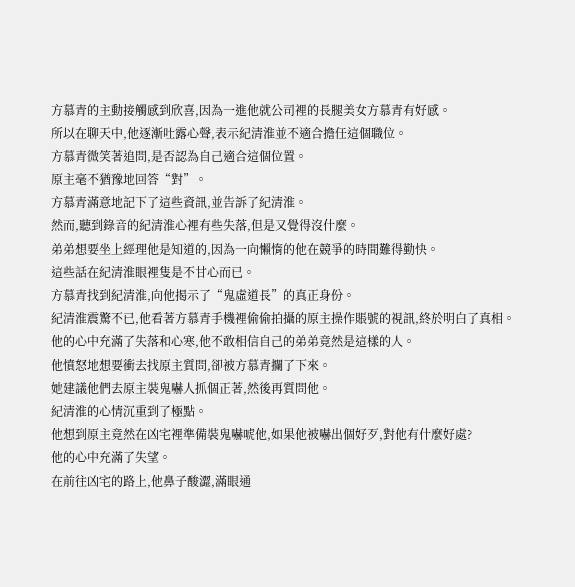方慕青的主動接觸感到欣喜,因為一進他就公司裡的長腿美女方慕青有好感。
所以在聊天中,他逐漸吐露心聲,表示紀清淮並不適合擔任這個職位。
方慕青微笑著追問,是否認為自己適合這個位置。
原主毫不猶豫地回答“對”。
方慕青滿意地記下了這些資訊,並告訴了紀清淮。
然而,聽到錄音的紀清淮心裡有些失落,但是又覺得沒什麼。
弟弟想要坐上經理他是知道的,因為一向懶惰的他在競爭的時間難得勤快。
這些話在紀清淮眼裡隻是不甘心而已。
方慕青找到紀清淮,向他揭示了“鬼虛道長”的真正身份。
紀清淮震驚不已,他看著方慕青手機裡偷偷拍攝的原主操作賬號的視訊,終於明白了真相。
他的心中充滿了失落和心寒,他不敢相信自己的弟弟竟然是這樣的人。
他憤怒地想要衝去找原主質問,卻被方慕青攔了下來。
她建議他們去原主裝鬼嚇人抓個正著,然後再質問他。
紀清淮的心情沉重到了極點。
他想到原主竟然在凶宅裡準備裝鬼嚇唬他,如果他被嚇出個好歹,對他有什麼好處?
他的心中充滿了失望。
在前往凶宅的路上,他鼻子酸澀,滿眼通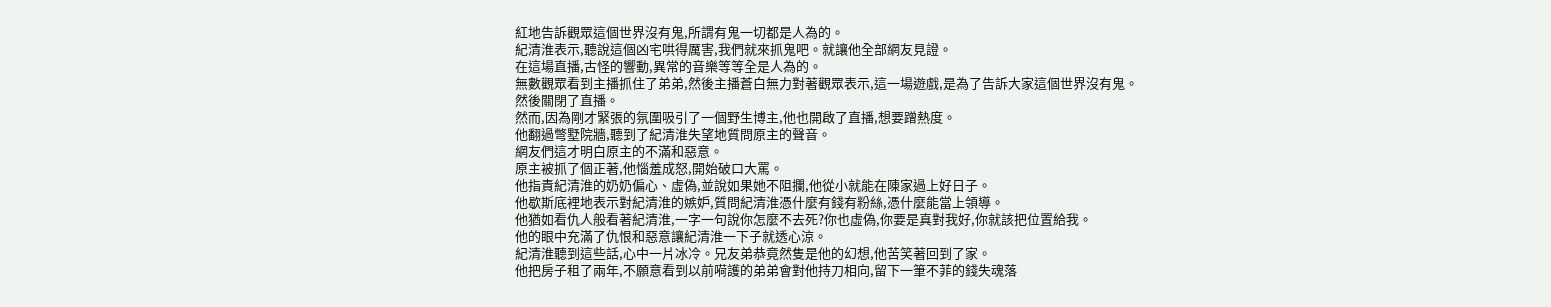紅地告訴觀眾這個世界沒有鬼,所謂有鬼一切都是人為的。
紀清淮表示,聽說這個凶宅哄得厲害,我們就來抓鬼吧。就讓他全部網友見證。
在這場直播,古怪的響動,異常的音樂等等全是人為的。
無數觀眾看到主播抓住了弟弟,然後主播蒼白無力對著觀眾表示,這一場遊戲,是為了告訴大家這個世界沒有鬼。
然後關閉了直播。
然而,因為剛才緊張的氛圍吸引了一個野生博主,他也開啟了直播,想要蹭熱度。
他翻過彆墅院牆,聽到了紀清淮失望地質問原主的聲音。
網友們這才明白原主的不滿和惡意。
原主被抓了個正著,他惱羞成怒,開始破口大罵。
他指責紀清淮的奶奶偏心、虛偽,並說如果她不阻攔,他從小就能在陳家過上好日子。
他歇斯底裡地表示對紀清淮的嫉妒,質問紀清淮憑什麼有錢有粉絲,憑什麼能當上領導。
他猶如看仇人般看著紀清淮,一字一句說你怎麼不去死?你也虛偽,你要是真對我好,你就該把位置給我。
他的眼中充滿了仇恨和惡意讓紀清淮一下子就透心涼。
紀清淮聽到這些話,心中一片冰冷。兄友弟恭竟然隻是他的幻想,他苦笑著回到了家。
他把房子租了兩年,不願意看到以前嗬護的弟弟會對他持刀相向,留下一筆不菲的錢失魂落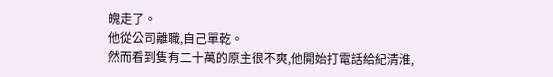魄走了。
他從公司離職,自己單乾。
然而看到隻有二十萬的原主很不爽,他開始打電話給紀清淮,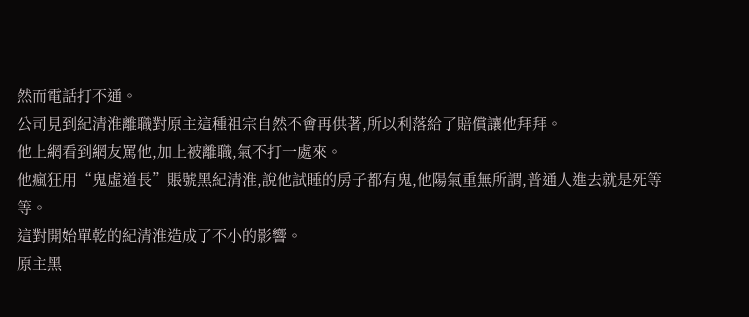然而電話打不通。
公司見到紀清淮離職對原主這種祖宗自然不會再供著,所以利落給了賠償讓他拜拜。
他上網看到網友罵他,加上被離職,氣不打一處來。
他瘋狂用“鬼虛道長”賬號黑紀清淮,說他試睡的房子都有鬼,他陽氣重無所謂,普通人進去就是死等等。
這對開始單乾的紀清淮造成了不小的影響。
原主黑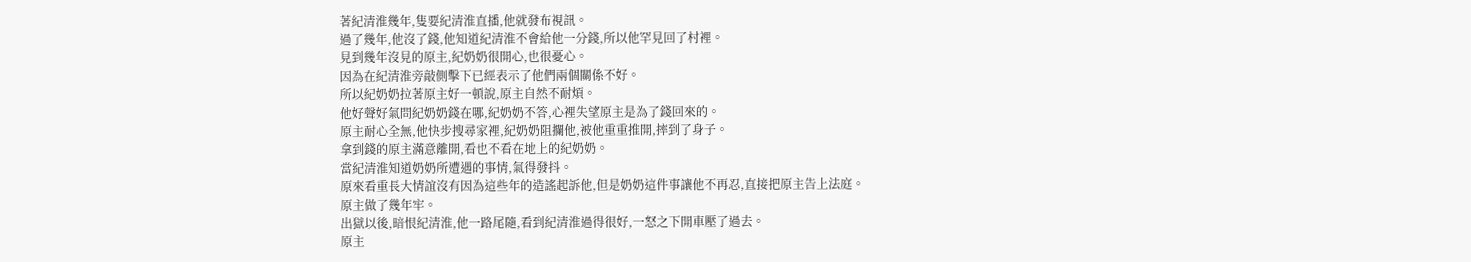著紀清淮幾年,隻要紀清淮直播,他就發布視訊。
過了幾年,他沒了錢,他知道紀清淮不會給他一分錢,所以他罕見回了村裡。
見到幾年沒見的原主,紀奶奶很開心,也很憂心。
因為在紀清淮旁敲側擊下已經表示了他們兩個關係不好。
所以紀奶奶拉著原主好一頓說,原主自然不耐煩。
他好聲好氣問紀奶奶錢在哪,紀奶奶不答,心裡失望原主是為了錢回來的。
原主耐心全無,他快步搜尋家裡,紀奶奶阻攔他,被他重重推開,摔到了身子。
拿到錢的原主滿意離開,看也不看在地上的紀奶奶。
當紀清淮知道奶奶所遭遇的事情,氣得發抖。
原來看重長大情誼沒有因為這些年的造謠起訴他,但是奶奶這件事讓他不再忍,直接把原主告上法庭。
原主做了幾年牢。
出獄以後,暗恨紀清淮,他一路尾隨,看到紀清淮過得很好,一怒之下開車壓了過去。
原主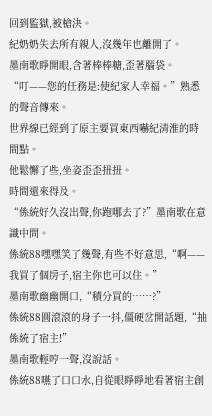回到監獄,被槍決。
紀奶奶失去所有親人,沒幾年也離開了。
墨南歌睜開眼,含著棒棒糖,歪著腦袋。
“叮——您的任務是:使紀家人幸福。”熟悉的聲音傳來。
世界線已經到了原主要買東西嚇紀清淮的時間點。
他鬆懈了些,坐姿歪歪扭扭。
時間還來得及。
“係統好久沒出聲,你跑哪去了?”墨南歌在意識中問。
係統88嘿嘿笑了幾聲,有些不好意思,“啊——我買了個房子,宿主你也可以住。”
墨南歌幽幽開口,“積分買的……?”
係統88圓滾滾的身子一抖,僵硬岔開話題,“抽係統了宿主!”
墨南歌輕哼一聲,沒說話。
係統88嚥了口口水,自從眼睜睜地看著宿主創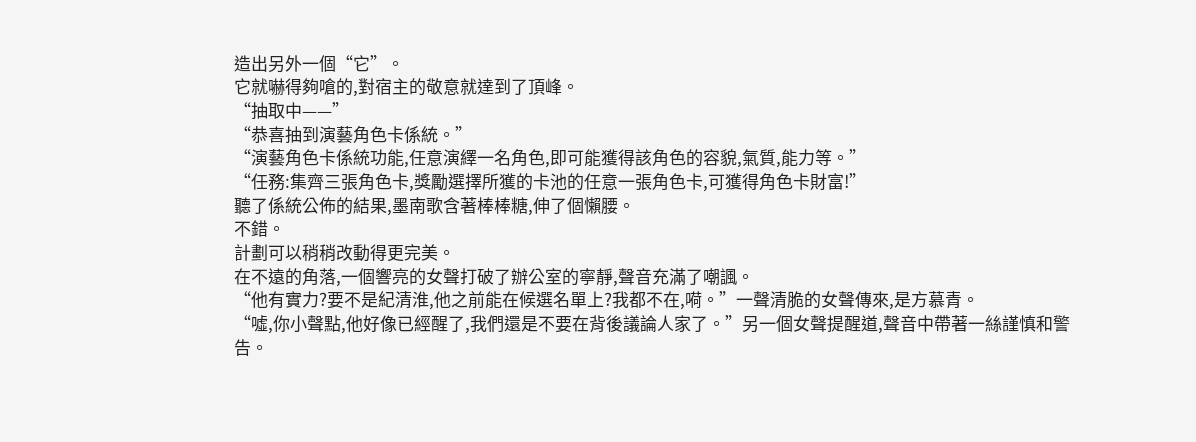造出另外一個“它”。
它就嚇得夠嗆的,對宿主的敬意就達到了頂峰。
“抽取中——”
“恭喜抽到演藝角色卡係統。”
“演藝角色卡係統功能,任意演繹一名角色,即可能獲得該角色的容貌,氣質,能力等。”
“任務:集齊三張角色卡,獎勵選擇所獲的卡池的任意一張角色卡,可獲得角色卡財富!”
聽了係統公佈的結果,墨南歌含著棒棒糖,伸了個懶腰。
不錯。
計劃可以稍稍改動得更完美。
在不遠的角落,一個響亮的女聲打破了辦公室的寧靜,聲音充滿了嘲諷。
“他有實力?要不是紀清淮,他之前能在候選名單上?我都不在,嗬。”一聲清脆的女聲傳來,是方慕青。
“噓,你小聲點,他好像已經醒了,我們還是不要在背後議論人家了。”另一個女聲提醒道,聲音中帶著一絲謹慎和警告。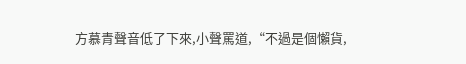方慕青聲音低了下來,小聲罵道,“不過是個懶貨,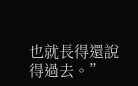也就長得還說得過去。”